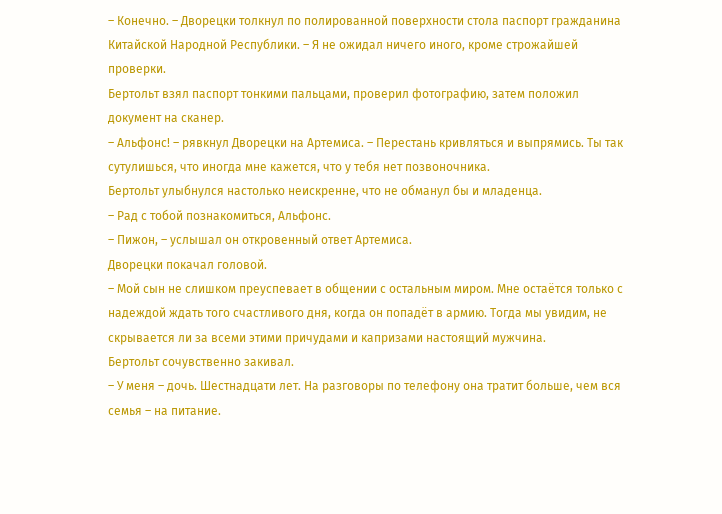– Конечно. – Дворецки толкнул по полированной поверхности стола паспорт гражданина Китайской Народной Республики. – Я не ожидал ничего иного, кроме строжайшей проверки.
Бертольт взял паспорт тонкими пальцами, проверил фотографию, затем положил документ на сканер.
– Альфонс! – рявкнул Дворецки на Артемиса. – Перестань кривляться и выпрямись. Ты так сутулишься, что иногда мне кажется, что у тебя нет позвоночника.
Бертольт улыбнулся настолько неискренне, что не обманул бы и младенца.
– Рад с тобой познакомиться, Альфонс.
– Пижон, – услышал он откровенный ответ Артемиса.
Дворецки покачал головой.
– Мой сын не слишком преуспевает в общении с остальным миром. Мне остаётся только с надеждой ждать того счастливого дня, когда он попадёт в армию. Тогда мы увидим, не скрывается ли за всеми этими причудами и капризами настоящий мужчина.
Бертольт сочувственно закивал.
– У меня – дочь. Шестнадцати лет. На разговоры по телефону она тратит больше, чем вся семья – на питание.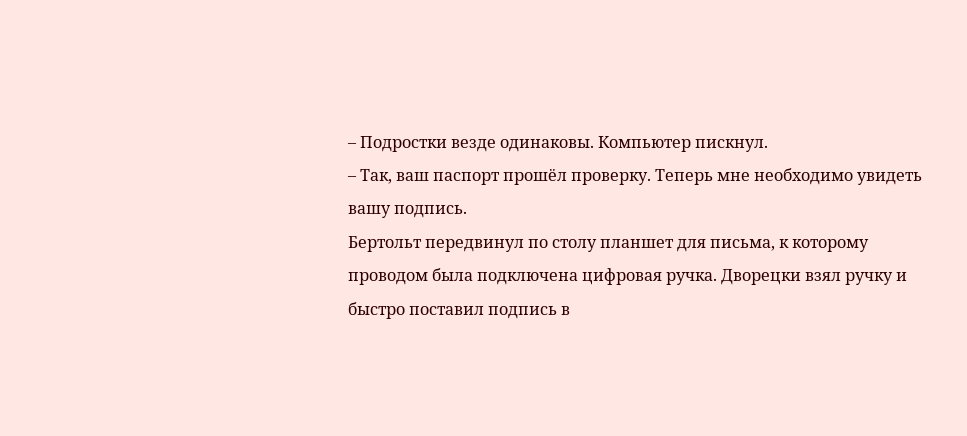– Подростки везде одинаковы. Компьютер пискнул.
– Так, ваш паспорт прошёл проверку. Теперь мне необходимо увидеть вашу подпись.
Бертольт передвинул по столу планшет для письма, к которому проводом была подключена цифровая ручка. Дворецки взял ручку и быстро поставил подпись в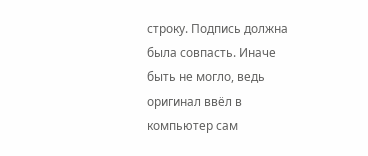строку. Подпись должна была совпасть. Иначе быть не могло, ведь оригинал ввёл в компьютер сам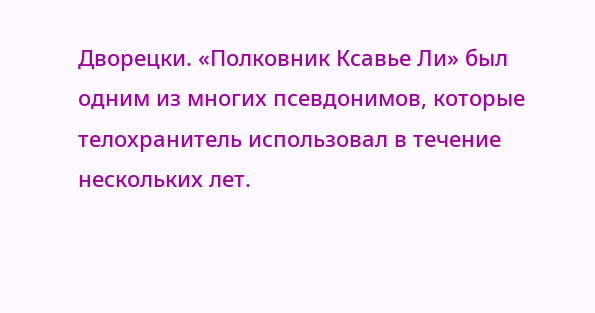Дворецки. «Полковник Ксавье Ли» был одним из многих псевдонимов, которые телохранитель использовал в течение нескольких лет.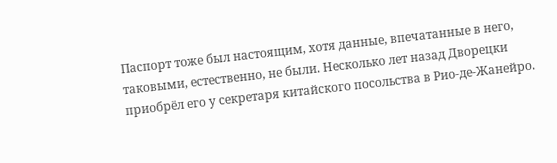Паспорт тоже был настоящим, хотя данные, впечатанные в него, таковыми, естественно, не были. Несколько лет назад Дворецки приобрёл его у секретаря китайского посольства в Рио-де-Жанейро.